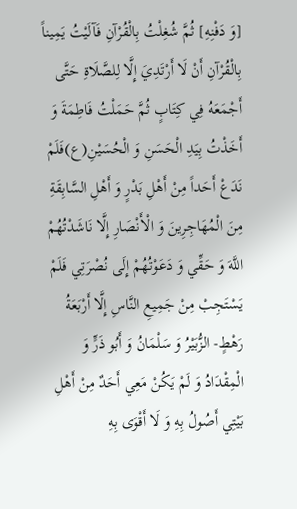[وَ دَفْنِهِ] ثُمَّ شُغِلْتُ بِالْقُرْآنِ فَآلَيْتُ يَمِيناً بِالْقُرْآنِ أَنْ لَا أَرْتَدِيَ إِلَّا لِلصَّلَاةِ حَتَّى أَجْمَعَهُ فِي كِتَابٍ ثُمَّ حَمَلْتُ فَاطِمَةَ وَ أَخَذْتُ بِيَدِ الْحَسَنِ وَ الْحُسَيْنِ(ع)فَلَمْ نَدَعْ أَحَداً مِنْ أَهْلِ بَدْرٍ وَ أَهْلِ السَّابِقَةِ مِنَ الْمُهَاجِرِينَ وَ الْأَنْصَارِ إِلَّا نَاشَدْتُهُمْ اللَّهَ وَ حَقِّي وَ دَعَوْتُهُمْ إِلَى نُصْرَتِي فَلَمْ يَسْتَجِبْ مِنْ جَمِيعِ النَّاسِ إِلَّا أَرْبَعَةُ رَهْطٍ- الزُّبَيْرُ وَ سَلْمَانُ وَ أَبُو ذَرٍّ وَ الْمِقْدَادُ وَ لَمْ يَكُنْ مَعِي أَحَدٌ مِنْ أَهْلِ بَيْتِي أَصُولُ بِهِ وَ لَا أَقْوَى بِهِ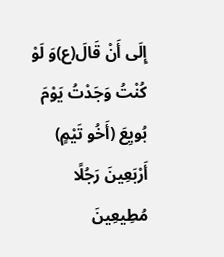إِلَى أَنْ قَالَ(ع)وَ لَوْ كُنْتُ وَجَدْتُ يَوْمَ بُويِعَ (أَخُو تَيْمٍ) أَرْبَعِينَ رَجُلًا مُطِيعِينَ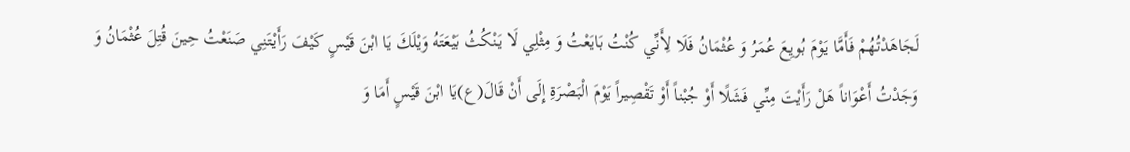لَجَاهَدْتُهُمْ فَأَمَّا يَوْمَ بُويِعَ عُمَرُ وَ عُثْمَانُ فَلَا لِأَنِّي كُنْتُ بَايَعْتُ وَ مِثْلِي لَا يَنْكُثُ بَيْعَتَهُ وَيْلَكَ يَا ابْنَ قَيْسٍ كَيْفَ رَأَيْتَنِي صَنَعْتُ حِينَ قُتِلَ عُثْمَانُ وَ وَجَدْتُ أَعْوَاناً هَلْ رَأَيْتَ مِنِّي فَشَلًا أَوْ جُبْناً أَوْ تَقْصِيراً يَوْمَ الْبَصْرَةِ إِلَى أَنْ قَالَ(ع)يَا ابْنَ قَيْسٍ أَمَا وَ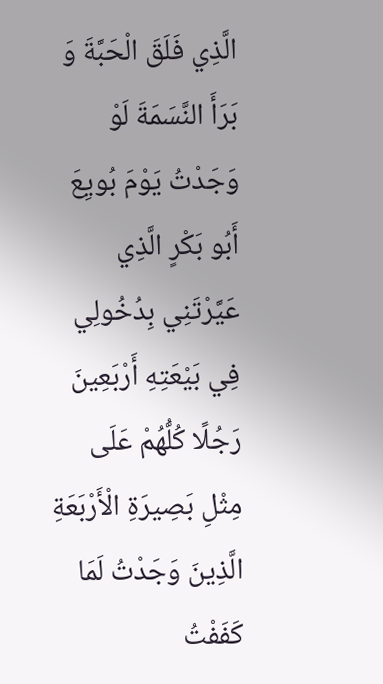الَّذِي فَلَقَ الْحَبَّةَ وَ بَرَأَ النَّسَمَةَ لَوْ وَجَدْتُ يَوْمَ بُويِعَ أَبُو بَكْرٍ الَّذِي عَيَّرْتَنِي بِدُخُولِي فِي بَيْعَتِهِ أَرْبَعِينَ رَجُلًا كُلُّهُمْ عَلَى مِثْلِ بَصِيرَةِ الْأَرْبَعَةِ الَّذِينَ وَجَدْتُ لَمَا كَفَفْتُ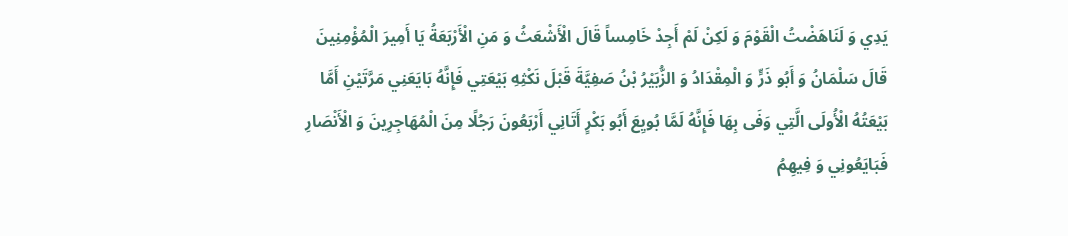يَدِي وَ لَنَاهَضْتُ الْقَوْمَ وَ لَكِنْ لَمْ أَجِدْ خَامِساً قَالَ الْأَشْعَثُ وَ مَنِ الْأَرْبَعَةُ يَا أَمِيرَ الْمُؤْمِنِينَ قَالَ سَلْمَانُ وَ أَبُو ذَرٍّ وَ الْمِقْدَادُ وَ الزُّبَيْرُ بْنُ صَفِيَّةَ قَبْلَ نَكْثِهِ بَيْعَتِي فَإِنَّهُ بَايَعَنِي مَرَّتَيْنِ أَمَّا بَيْعَتُهُ الْأُولَى الَّتِي وَفَى بِهَا فَإِنَّهُ لَمَّا بُويِعَ أَبُو بَكْرٍ أَتَانِي أَرْبَعُونَ رَجُلًا مِنَ الْمُهَاجِرِينَ وَ الْأَنْصَارِ فَبَايَعُونِي وَ فِيهِمُ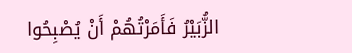الزُّبَيْرُ فَأَمَرْتُهُمْ أَنْ يُصْبِحُوا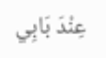عِنْدَ بَابِي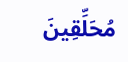مُحَلِّقِينَ